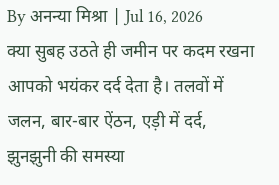By अनन्या मिश्रा | Jul 16, 2026
क्या सुबह उठते ही जमीन पर कदम रखना आपको भयंकर दर्द देता है। तलवों में जलन, बार-बार ऐंठन, एड़ी में दर्द, झुनझुनी की समस्या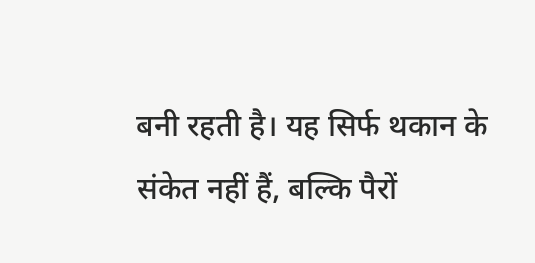बनी रहती है। यह सिर्फ थकान के संकेत नहीं हैं, बल्कि पैरों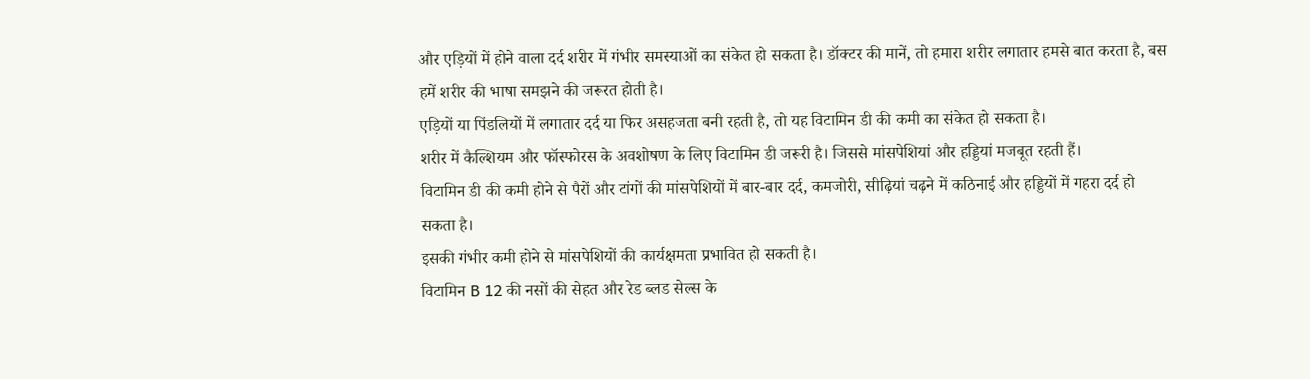और एड़ियों में होने वाला दर्द शरीर में गंभीर समस्याओं का संकेत हो सकता है। डॉक्टर की मानें, तो हमारा शरीर लगातार हमसे बात करता है, बस हमें शरीर की भाषा समझने की जरूरत होती है।
एड़ियों या पिंडलियों में लगातार दर्द या फिर असहजता बनी रहती है, तो यह विटामिन डी की कमी का संकेत हो सकता है।
शरीर में कैल्शियम और फॉस्फोरस के अवशोषण के लिए विटामिन डी जरूरी है। जिससे मांसपेशियां और हड्डियां मजबूत रहती हैं।
विटामिन डी की कमी होने से पैरों और टांगों की मांसपेशियों में बार-बार दर्द, कमजोरी, सीढ़ियां चढ़ने में कठिनाई और हड्डियों में गहरा दर्द हो सकता है।
इसकी गंभीर कमी होने से मांसपेशियों की कार्यक्षमता प्रभावित हो सकती है।
विटामिन B 12 की नसों की सेहत और रेड ब्लड सेल्स के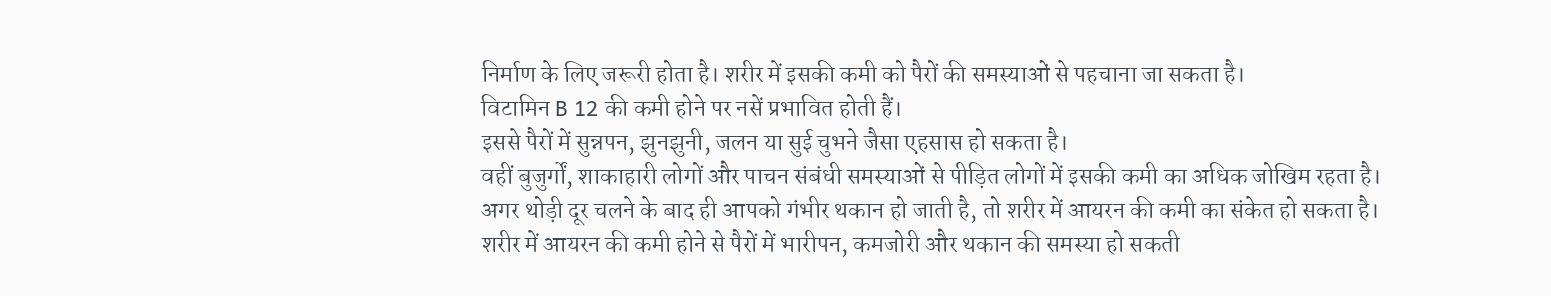निर्माण के लिए जरूरी होता है। शरीर में इसकी कमी को पैरों की समस्याओं से पहचाना जा सकता है।
विटामिन B 12 की कमी होने पर नसें प्रभावित होती हैं।
इससे पैरों में सुन्नपन, झुनझुनी, जलन या सुई चुभने जैसा एहसास हो सकता है।
वहीं बुजुर्गों, शाकाहारी लोगों और पाचन संबंधी समस्याओं से पीड़ित लोगों में इसकी कमी का अधिक जोखिम रहता है।
अगर थोड़ी दूर चलने के बाद ही आपको गंभीर थकान हो जाती है, तो शरीर में आयरन की कमी का संकेत हो सकता है।
शरीर में आयरन की कमी होने से पैरों में भारीपन, कमजोरी और थकान की समस्या हो सकती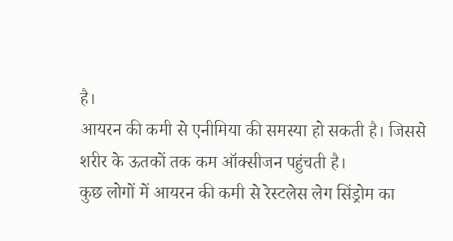है।
आयरन की कमी से एनीमिया की समस्या हो सकती है। जिससे शरीर के ऊतकों तक कम ऑक्सीजन पहुंचती है।
कुछ लोगों में आयरन की कमी से रेस्टलेस लेग सिंड्रोम का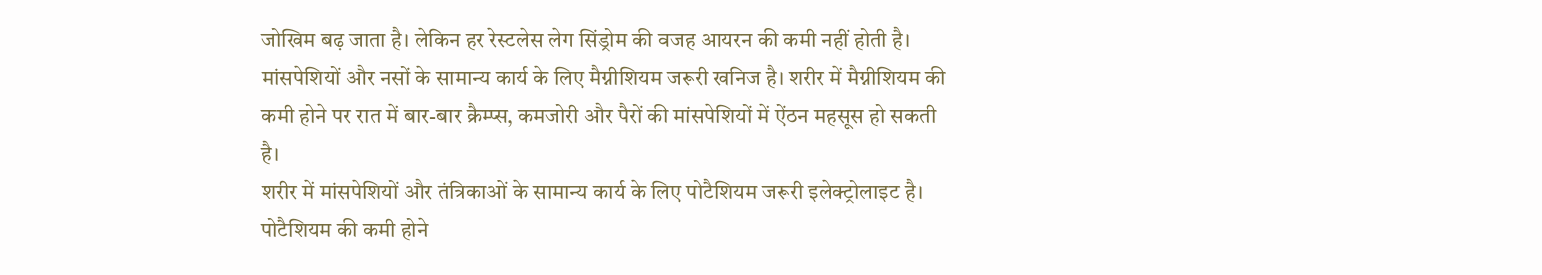जोखिम बढ़ जाता है। लेकिन हर रेस्टलेस लेग सिंड्रोम की वजह आयरन की कमी नहीं होती है।
मांसपेशियों और नसों के सामान्य कार्य के लिए मैग्नीशियम जरूरी खनिज है। शरीर में मैग्नीशियम की कमी होने पर रात में बार-बार क्रैम्प्स, कमजोरी और पैरों की मांसपेशियों में ऐंठन महसूस हो सकती है।
शरीर में मांसपेशियों और तंत्रिकाओं के सामान्य कार्य के लिए पोटैशियम जरूरी इलेक्ट्रोलाइट है। पोटैशियम की कमी होने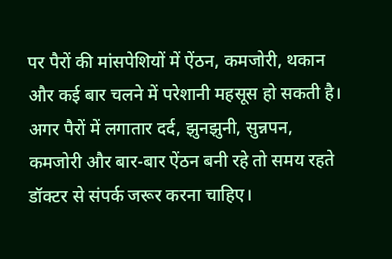पर पैरों की मांसपेशियों में ऐंठन, कमजोरी, थकान और कई बार चलने में परेशानी महसूस हो सकती है।
अगर पैरों में लगातार दर्द, झुनझुनी, सुन्नपन, कमजोरी और बार-बार ऐंठन बनी रहे तो समय रहते डॉक्टर से संपर्क जरूर करना चाहिए।